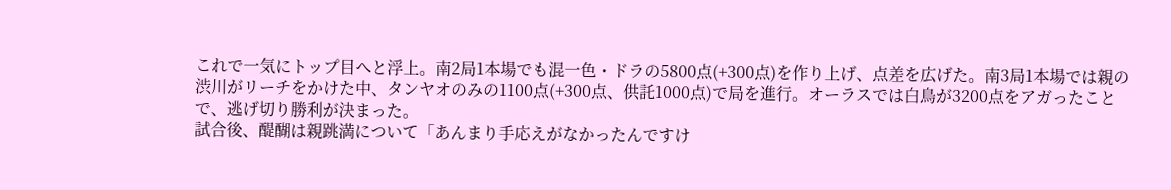これで一気にトップ目へと浮上。南2局1本場でも混一色・ドラの5800点(+300点)を作り上げ、点差を広げた。南3局1本場では親の渋川がリーチをかけた中、タンヤオのみの1100点(+300点、供託1000点)で局を進行。オーラスでは白鳥が3200点をアガったことで、逃げ切り勝利が決まった。
試合後、醍醐は親跳満について「あんまり手応えがなかったんですけ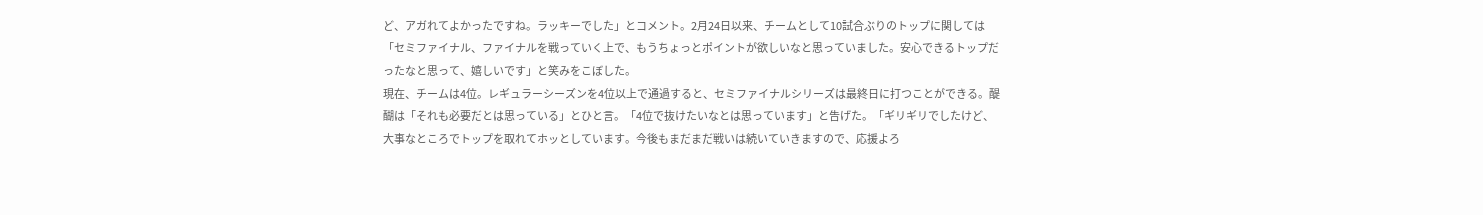ど、アガれてよかったですね。ラッキーでした」とコメント。2月24日以来、チームとして10試合ぶりのトップに関しては「セミファイナル、ファイナルを戦っていく上で、もうちょっとポイントが欲しいなと思っていました。安心できるトップだったなと思って、嬉しいです」と笑みをこぼした。
現在、チームは4位。レギュラーシーズンを4位以上で通過すると、セミファイナルシリーズは最終日に打つことができる。醍醐は「それも必要だとは思っている」とひと言。「4位で抜けたいなとは思っています」と告げた。「ギリギリでしたけど、大事なところでトップを取れてホッとしています。今後もまだまだ戦いは続いていきますので、応援よろ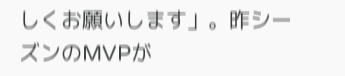しくお願いします」。昨シーズンのMVPが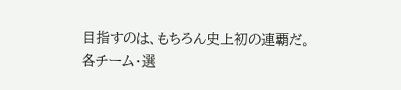目指すのは、もちろん史上初の連覇だ。
各チーム・選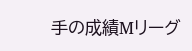手の成績Mリーグ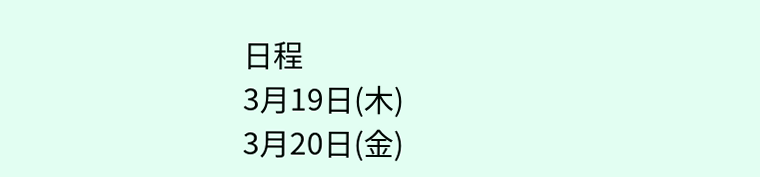日程
3月19日(木)
3月20日(金)